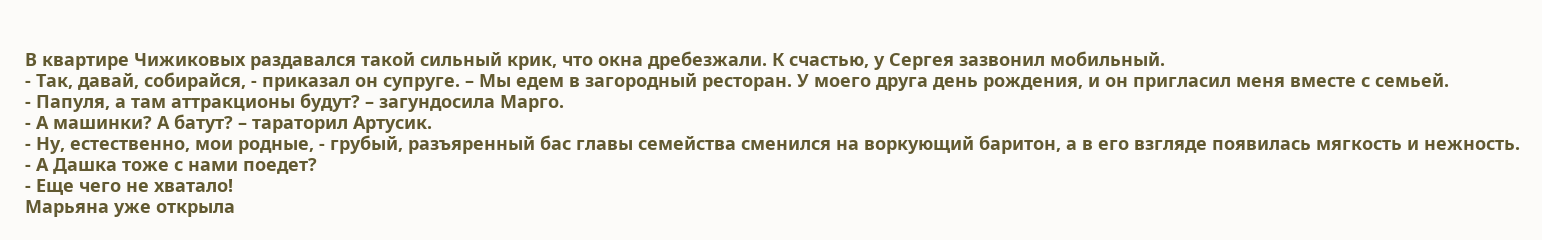В квартире Чижиковых раздавался такой сильный крик, что окна дребезжали. К счастью, у Сергея зазвонил мобильный.
- Так, давай, собирайся, - приказал он супруге. – Мы едем в загородный ресторан. У моего друга день рождения, и он пригласил меня вместе с семьей.
- Папуля, а там аттракционы будут? – загундосила Марго.
- А машинки? А батут? – тараторил Артусик.
- Ну, естественно, мои родные, - грубый, разъяренный бас главы семейства сменился на воркующий баритон, а в его взгляде появилась мягкость и нежность.
- А Дашка тоже с нами поедет?
- Еще чего не хватало!
Марьяна уже открыла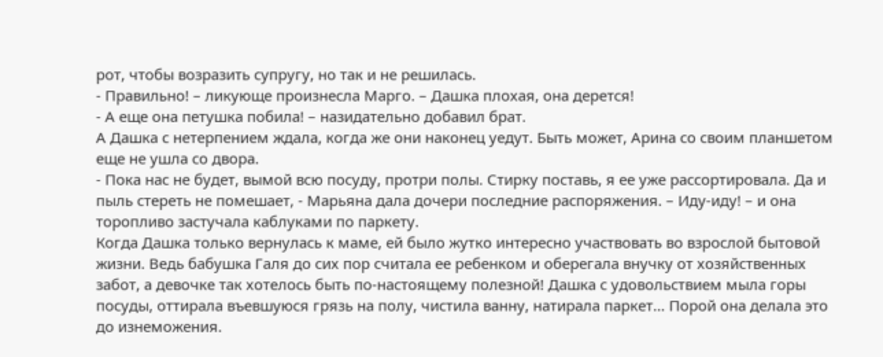рот, чтобы возразить супругу, но так и не решилась.
- Правильно! – ликующе произнесла Марго. – Дашка плохая, она дерется!
- А еще она петушка побила! – назидательно добавил брат.
А Дашка с нетерпением ждала, когда же они наконец уедут. Быть может, Арина со своим планшетом еще не ушла со двора.
- Пока нас не будет, вымой всю посуду, протри полы. Стирку поставь, я ее уже рассортировала. Да и пыль стереть не помешает, - Марьяна дала дочери последние распоряжения. – Иду-иду! – и она торопливо застучала каблуками по паркету.
Когда Дашка только вернулась к маме, ей было жутко интересно участвовать во взрослой бытовой жизни. Ведь бабушка Галя до сих пор считала ее ребенком и оберегала внучку от хозяйственных забот, а девочке так хотелось быть по-настоящему полезной! Дашка с удовольствием мыла горы посуды, оттирала въевшуюся грязь на полу, чистила ванну, натирала паркет… Порой она делала это до изнеможения.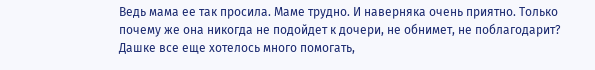Ведь мама ее так просила. Маме трудно. И наверняка очень приятно. Только почему же она никогда не подойдет к дочери, не обнимет, не поблагодарит? Дашке все еще хотелось много помогать,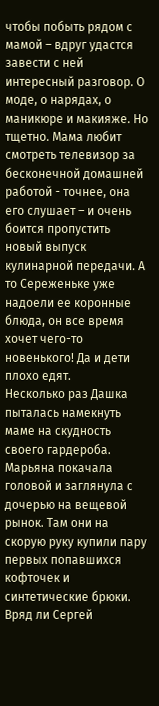чтобы побыть рядом с мамой – вдруг удастся завести с ней интересный разговор. О моде, о нарядах, о маникюре и макияже. Но тщетно. Мама любит смотреть телевизор за бесконечной домашней работой - точнее, она его слушает – и очень боится пропустить новый выпуск кулинарной передачи. А то Сереженьке уже надоели ее коронные блюда, он все время хочет чего-то новенького! Да и дети плохо едят.
Несколько раз Дашка пыталась намекнуть маме на скудность своего гардероба. Марьяна покачала головой и заглянула с дочерью на вещевой рынок. Там они на скорую руку купили пару первых попавшихся кофточек и синтетические брюки. Вряд ли Сергей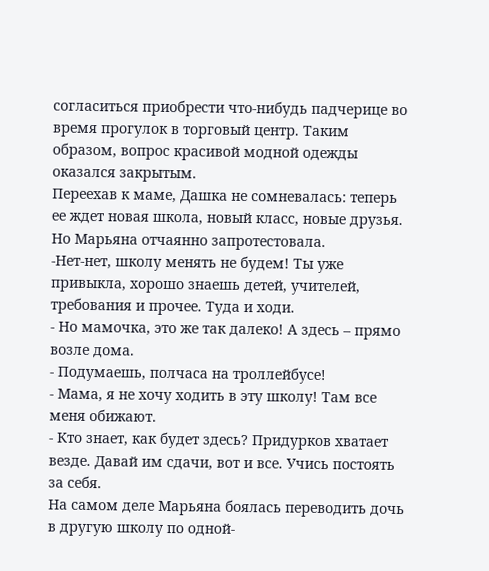согласиться приобрести что-нибудь падчерице во время прогулок в торговый центр. Таким образом, вопрос красивой модной одежды оказался закрытым.
Переехав к маме, Дашка не сомневалась: теперь ее ждет новая школа, новый класс, новые друзья. Но Марьяна отчаянно запротестовала.
-Нет-нет, школу менять не будем! Ты уже привыкла, хорошо знаешь детей, учителей, требования и прочее. Туда и ходи.
- Но мамочка, это же так далеко! А здесь – прямо возле дома.
- Подумаешь, полчаса на троллейбусе!
- Мама, я не хочу ходить в эту школу! Там все меня обижают.
- Кто знает, как будет здесь? Придурков хватает везде. Давай им сдачи, вот и все. Учись постоять за себя.
На самом деле Марьяна боялась переводить дочь в другую школу по одной-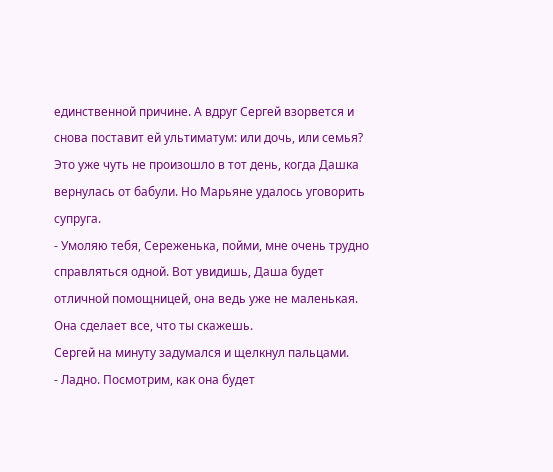единственной причине. А вдруг Сергей взорвется и снова поставит ей ультиматум: или дочь, или семья? Это уже чуть не произошло в тот день, когда Дашка вернулась от бабули. Но Марьяне удалось уговорить супруга.
- Умоляю тебя, Сереженька, пойми, мне очень трудно справляться одной. Вот увидишь, Даша будет отличной помощницей, она ведь уже не маленькая. Она сделает все, что ты скажешь.
Сергей на минуту задумался и щелкнул пальцами.
- Ладно. Посмотрим, как она будет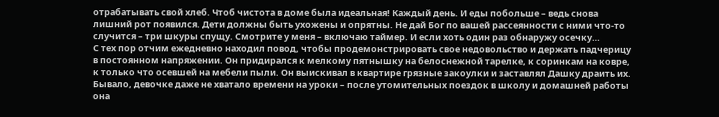отрабатывать свой хлеб. Чтоб чистота в доме была идеальная! Каждый день. И еды побольше – ведь снова лишний рот появился. Дети должны быть ухожены и опрятны. Не дай Бог по вашей рассеянности с ними что-то случится – три шкуры спущу. Смотрите у меня – включаю таймер. И если хоть один раз обнаружу осечку…
С тех пор отчим ежедневно находил повод, чтобы продемонстрировать свое недовольство и держать падчерицу в постоянном напряжении. Он придирался к мелкому пятнышку на белоснежной тарелке, к соринкам на ковре, к только что осевшей на мебели пыли. Он выискивал в квартире грязные закоулки и заставлял Дашку драить их. Бывало, девочке даже не хватало времени на уроки – после утомительных поездок в школу и домашней работы она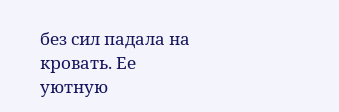без сил падала на кровать. Ее уютную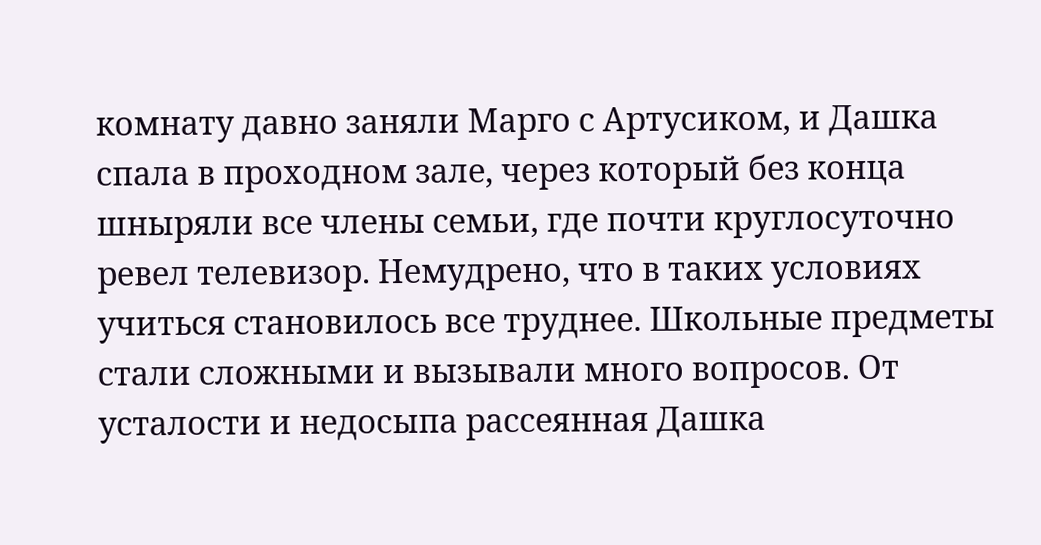комнату давно заняли Марго с Артусиком, и Дашка спала в проходном зале, через который без конца шныряли все члены семьи, где почти круглосуточно ревел телевизор. Немудрено, что в таких условиях учиться становилось все труднее. Школьные предметы стали сложными и вызывали много вопросов. От усталости и недосыпа рассеянная Дашка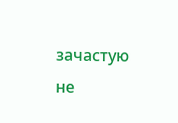зачастую не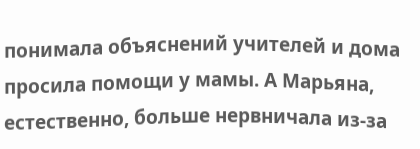понимала объяснений учителей и дома просила помощи у мамы. А Марьяна, естественно, больше нервничала из-за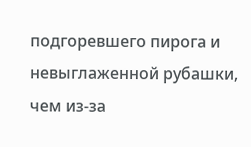подгоревшего пирога и невыглаженной рубашки, чем из-за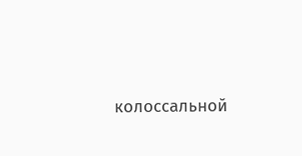колоссальной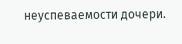неуспеваемости дочери.